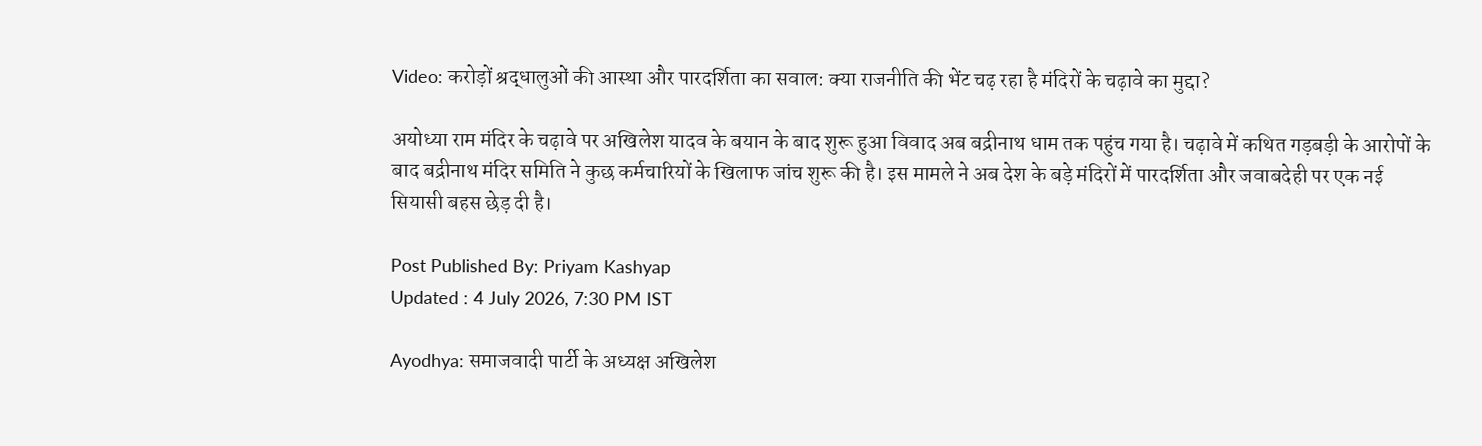Video: करोड़ों श्रद्धालुओं की आस्था और पारदर्शिता का सवाल: क्या राजनीति की भेंट चढ़ रहा है मंदिरों के चढ़ावे का मुद्दा?

अयोध्या राम मंदिर के चढ़ावे पर अखिलेश यादव के बयान के बाद शुरू हुआ विवाद अब बद्रीनाथ धाम तक पहुंच गया है। चढ़ावे में कथित गड़बड़ी के आरोपों के बाद बद्रीनाथ मंदिर समिति ने कुछ कर्मचारियों के खिलाफ जांच शुरू की है। इस मामले ने अब देश के बड़े मंदिरों में पारदर्शिता और जवाबदेही पर एक नई सियासी बहस छेड़ दी है।

Post Published By: Priyam Kashyap
Updated : 4 July 2026, 7:30 PM IST

Ayodhya: समाजवादी पार्टी के अध्यक्ष अखिलेश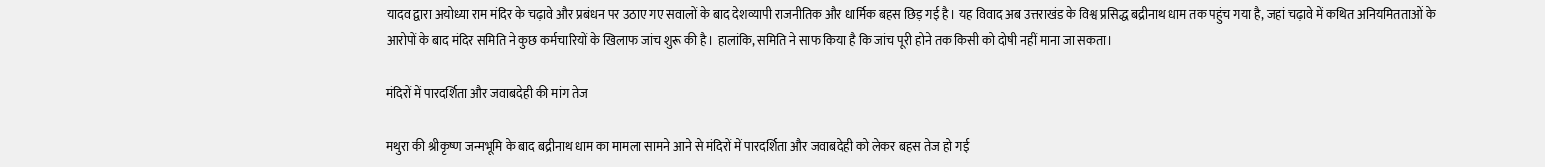यादव द्वारा अयोध्या राम मंदिर के चढ़ावे और प्रबंधन पर उठाए गए सवालों के बाद देशव्यापी राजनीतिक और धार्मिक बहस छिड़ गई है। यह विवाद अब उत्तराखंड के विश्व प्रसिद्ध बद्रीनाथ धाम तक पहुंच गया है, जहां चढ़ावे में कथित अनियमितताओं के आरोपों के बाद मंदिर समिति ने कुछ कर्मचारियों के खिलाफ जांच शुरू की है। हालांकि, समिति ने साफ किया है कि जांच पूरी होने तक किसी को दोषी नहीं माना जा सकता।

मंदिरों में पारदर्शिता और जवाबदेही की मांग तेज

मथुरा की श्रीकृष्ण जन्मभूमि के बाद बद्रीनाथ धाम का मामला सामने आने से मंदिरों में पारदर्शिता और जवाबदेही को लेकर बहस तेज हो गई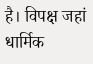है। विपक्ष जहां धार्मिक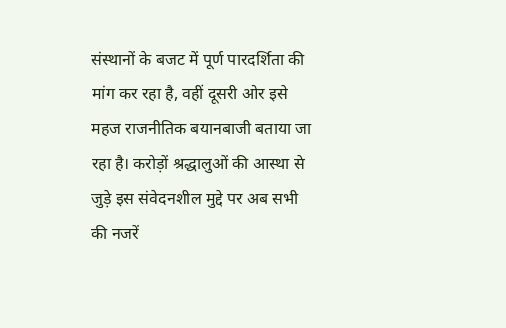संस्थानों के बजट में पूर्ण पारदर्शिता की मांग कर रहा है, वहीं दूसरी ओर इसे महज राजनीतिक बयानबाजी बताया जा रहा है। करोड़ों श्रद्धालुओं की आस्था से जुड़े इस संवेदनशील मुद्दे पर अब सभी की नजरें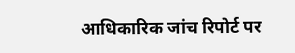आधिकारिक जांच रिपोर्ट पर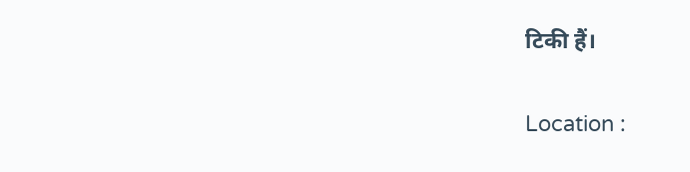टिकी हैं।

Location :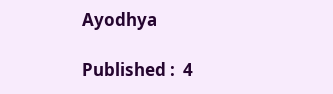Ayodhya

Published :  4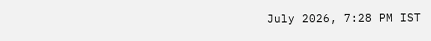July 2026, 7:28 PM IST